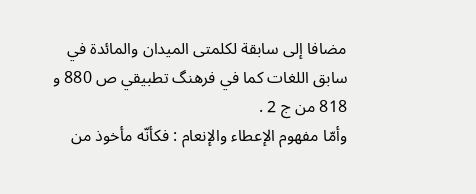مضافا إلى سابقة لكلمتى الميدان والمائدة في سابق اللغات كما في فرهنگ تطبيقي ص 880 و 818 من ج 2 .
وأمّا مفهوم الإعطاء والإنعام : فكأنّه مأخوذ من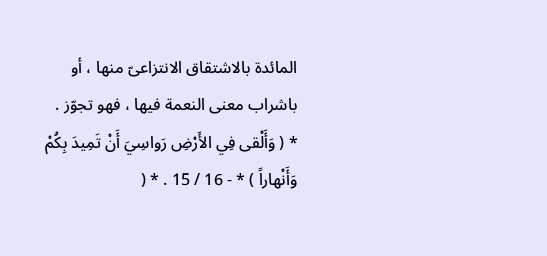المائدة بالاشتقاق الانتزاعىّ منها ، أو باشراب معنى النعمة فيها ، فهو تجوّز .
* ( وَأَلْقى فِي الأَرْضِ رَواسِيَ أَنْ تَمِيدَ بِكُمْ وَأَنْهاراً ) * - 16 / 15 . * (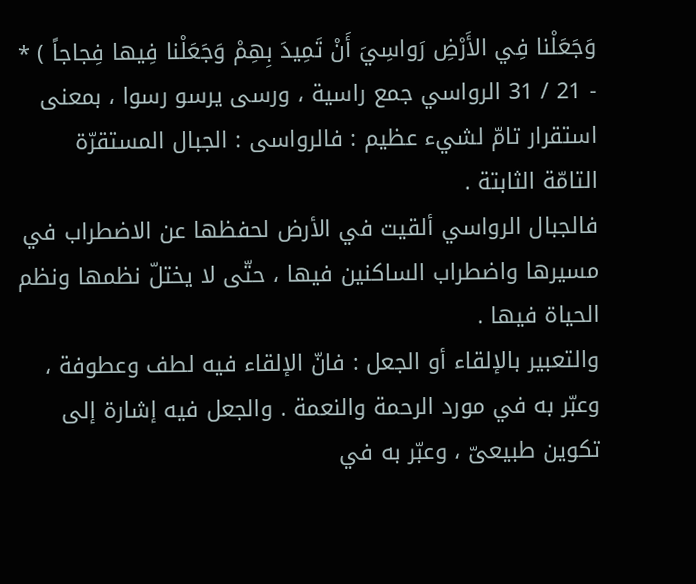وَجَعَلْنا فِي الأَرْضِ رَواسِيَ أَنْ تَمِيدَ بِهِمْ وَجَعَلْنا فِيها فِجاجاً ) * - 21 / 31 الرواسي جمع راسية ، ورسى يرسو رسوا ، بمعنى استقرار تامّ لشيء عظيم : فالرواسى : الجبال المستقرّة التامّة الثابتة .
فالجبال الرواسي ألقيت في الأرض لحفظها عن الاضطراب في مسيرها واضطراب الساكنين فيها ، حتّى لا يختلّ نظمها ونظم الحياة فيها .
والتعبير بالإلقاء أو الجعل : فانّ الإلقاء فيه لطف وعطوفة ، وعبّر به في مورد الرحمة والنعمة . والجعل فيه إشارة إلى تكوين طبيعىّ ، وعبّر به في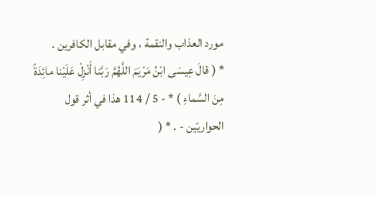مورد العذاب والنقمة ، وفي مقابل الكافرين .
* ( قالَ عِيسَى ابْنُ مَرْيَمَ اللَّهُمَّ رَبَّنا أَنْزِلْ عَلَيْنا مائِدَةً مِنَ السَّماءِ ) * - 5 / 114 هذا في أثر قول الحواريّين - . * (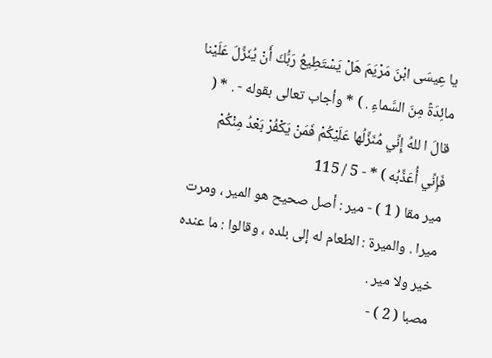يا عِيسَى ابْنَ مَرْيَمَ هَلْ يَسْتَطِيعُ رَبُّكَ أَنْ يُنَزِّلَ عَلَيْنا مائِدَةً مِنَ السَّماءِ . ) * وأجاب تعالى بقوله - . * ( قالَ ا للهُ إِنِّي مُنَزِّلُها عَلَيْكُمْ فَمَنْ يَكْفُرْ بَعْدُ مِنْكُمْ فَإِنِّي أُعَذِّبُه ) * - 5 / 115
مير مقا ( 1 ) - مير : أصل صحيح هو المير ، ومرت ميرا . والميرة : الطعام له إلى بلده ، وقالوا : ما عنده خير ولا مير .
مصبا ( 2 ) -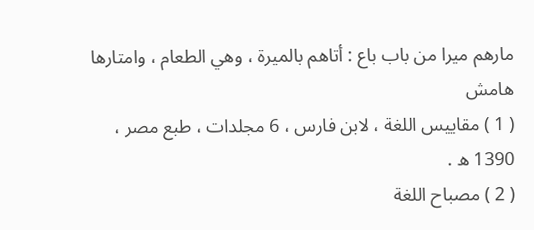مارهم ميرا من باب باع : أتاهم بالميرة ، وهي الطعام ، وامتارها
هامش
( 1 ) مقاييس اللغة ، لابن فارس ، 6 مجلدات ، طبع مصر ، 1390 ه .
( 2 ) مصباح اللغة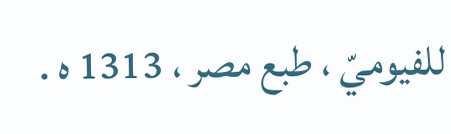للفيوميّ ، طبع مصر ، 1313 ه .